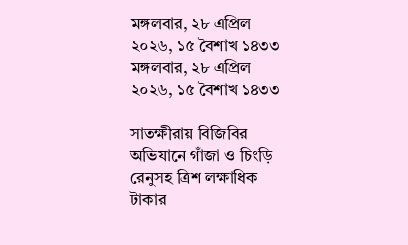মঙ্গলবার, ২৮ এপ্রিল ২০২৬, ১৫ বৈশাখ ১৪৩৩
মঙ্গলবার, ২৮ এপ্রিল ২০২৬, ১৫ বৈশাখ ১৪৩৩

সাতক্ষীরায় বিজিবির অভিযানে গাঁজা ও চিংড়ি রেনুসহ ত্রিশ লক্ষাধিক টাকার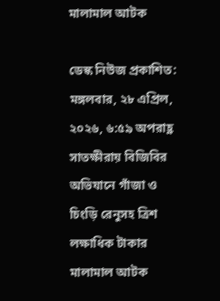মালামাল আটক

ডেস্ক নিউজ প্রকাশিত: মঙ্গলবার, ২৮ এপ্রিল, ২০২৬, ৬:৫৯ অপরাহ্ণ
সাতক্ষীরায় বিজিবির অভিযানে গাঁজা ও চিংড়ি রেনুসহ ত্রিশ লক্ষাধিক টাকার মালামাল আটক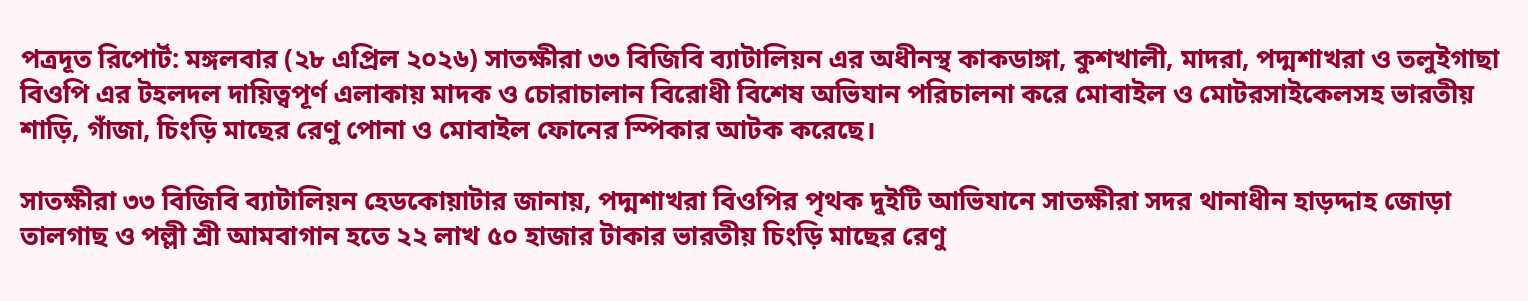পত্রদূত রিপোর্ট: মঙ্গলবার (২৮ এপ্রিল ২০২৬) সাতক্ষীরা ৩৩ বিজিবি ব্যাটালিয়ন এর অধীনস্থ কাকডাঙ্গা, কুশখালী, মাদরা, পদ্মশাখরা ও তলুইগাছা বিওপি এর টহলদল দায়িত্বপূর্ণ এলাকায় মাদক ও চোরাচালান বিরোধী বিশেষ অভিযান পরিচালনা করে মোবাইল ও মোটরসাইকেলসহ ভারতীয় শাড়ি, গাঁজা, চিংড়ি মাছের রেণু পোনা ও মোবাইল ফোনের স্পিকার আটক করেছে।

সাতক্ষীরা ৩৩ বিজিবি ব্যাটালিয়ন হেডকোয়াটার জানায়, পদ্মশাখরা বিওপির পৃথক দুইটি আভিযানে সাতক্ষীরা সদর থানাধীন হাড়দ্দাহ জোড়া তালগাছ ও পল্লী শ্রী আমবাগান হতে ২২ লাখ ৫০ হাজার টাকার ভারতীয় চিংড়ি মাছের রেণু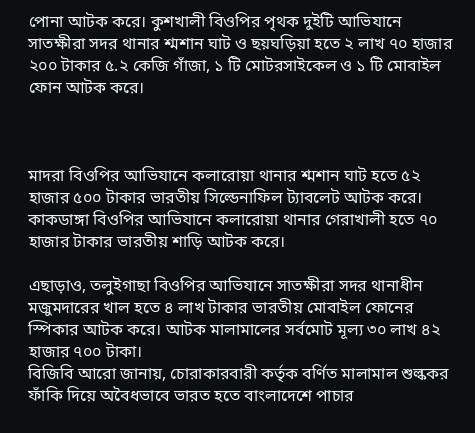পোনা আটক করে। কুশখালী বিওপির পৃথক দুইটি আভিযানে সাতক্ষীরা সদর থানার শ্মশান ঘাট ও ছয়ঘড়িয়া হতে ২ লাখ ৭০ হাজার ২০০ টাকার ৫.২ কেজি গাঁজা, ১ টি মোটরসাইকেল ও ১ টি মোবাইল ফোন আটক করে।



মাদরা বিওপির আভিযানে কলারোয়া থানার শ্মশান ঘাট হতে ৫২ হাজার ৫০০ টাকার ভারতীয় সিল্ডেনাফিল ট্যাবলেট আটক করে। কাকডাঙ্গা বিওপির আভিযানে কলারোয়া থানার গেরাখালী হতে ৭০ হাজার টাকার ভারতীয় শাড়ি আটক করে।

এছাড়াও, তলুইগাছা বিওপির আভিযানে সাতক্ষীরা সদর থানাধীন মজুমদারের খাল হতে ৪ লাখ টাকার ভারতীয় মোবাইল ফোনের স্পিকার আটক করে। আটক মালামালের সর্বমোট মূল্য ৩০ লাখ ৪২ হাজার ৭০০ টাকা।
বিজিবি আরো জানায়, চোরাকারবারী কর্তৃক বর্ণিত মালামাল শুল্ককর ফাঁকি দিয়ে অবৈধভাবে ভারত হতে বাংলাদেশে পাচার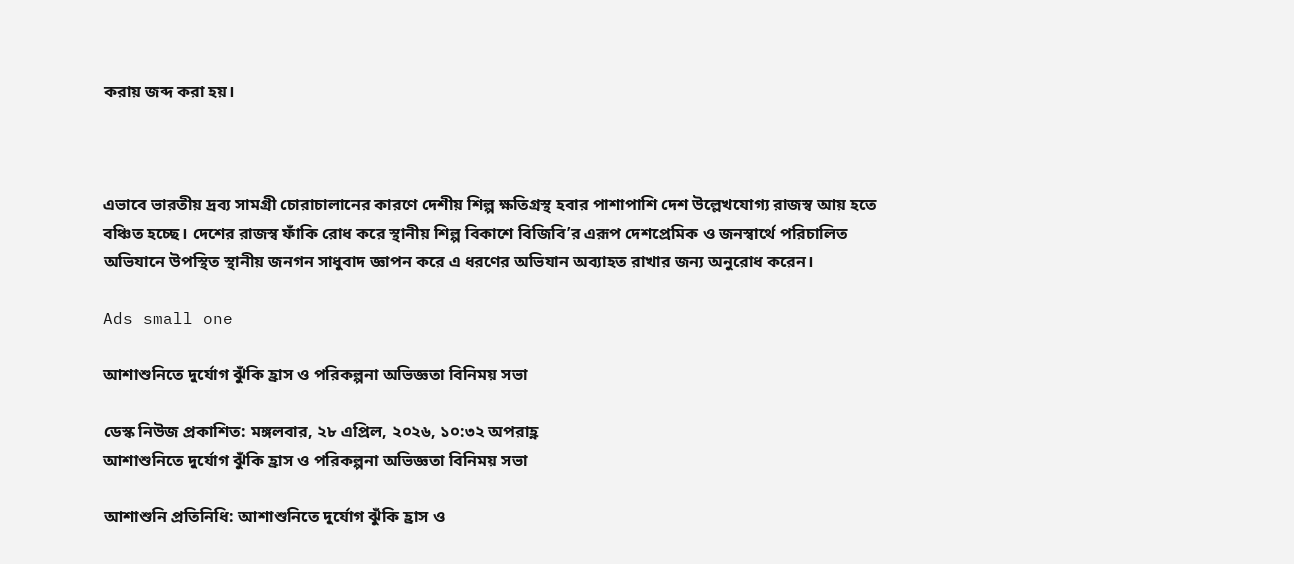করায় জব্দ করা হয়।



এভাবে ভারতীয় দ্রব্য সামগ্রী চোরাচালানের কারণে দেশীয় শিল্প ক্ষতিগ্রস্থ হবার পাশাপাশি দেশ উল্লেখযোগ্য রাজস্ব আয় হতে বঞ্চিত হচ্ছে। দেশের রাজস্ব ফাঁকি রোধ করে স্থানীয় শিল্প বিকাশে বিজিবি’র এরূপ দেশপ্রেমিক ও জনস্বার্থে পরিচালিত অভিযানে উপস্থিত স্থানীয় জনগন সাধুবাদ জ্ঞাপন করে এ ধরণের অভিযান অব্যাহত রাখার জন্য অনুরোধ করেন।

Ads small one

আশাশুনিতে দুর্যোগ ঝুঁকি হ্রাস ও পরিকল্পনা অভিজ্ঞতা বিনিময় সভা

ডেস্ক নিউজ প্রকাশিত: মঙ্গলবার, ২৮ এপ্রিল, ২০২৬, ১০:৩২ অপরাহ্ণ
আশাশুনিতে দুর্যোগ ঝুঁকি হ্রাস ও পরিকল্পনা অভিজ্ঞতা বিনিময় সভা

আশাশুনি প্রতিনিধি: আশাশুনিতে দুর্যোগ ঝুঁকি হ্রাস ও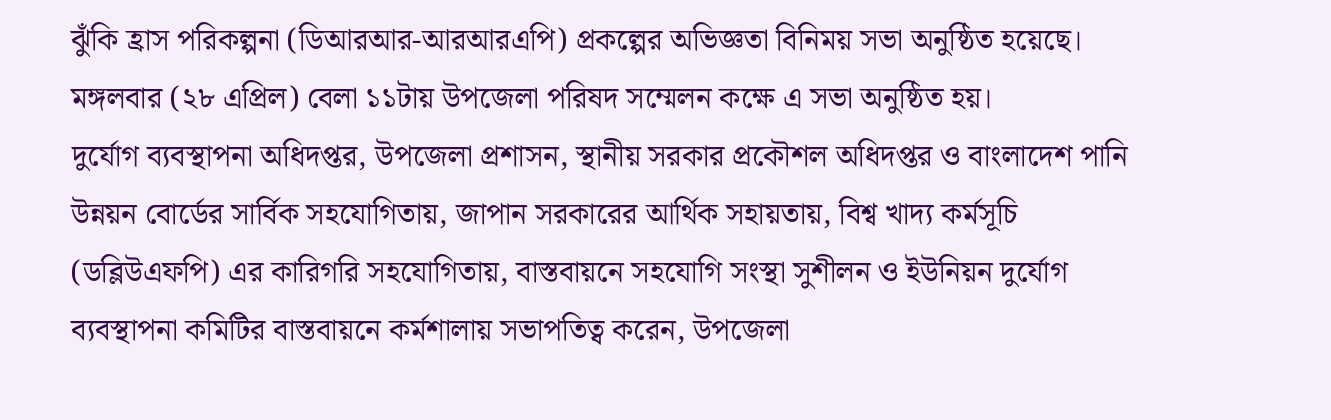ঝুঁকি হ্রাস পরিকল্পনা (ডিআরআর-আরআরএপি) প্রকল্পের অভিজ্ঞতা বিনিময় সভা অনুষ্ঠিত হয়েছে। মঙ্গলবার (২৮ এপ্রিল) বেলা ১১টায় উপজেলা পরিষদ সম্মেলন কক্ষে এ সভা অনুষ্ঠিত হয়।
দুর্যোগ ব্যবস্থাপনা অধিদপ্তর, উপজেলা প্রশাসন, স্থানীয় সরকার প্রকৌশল অধিদপ্তর ও বাংলাদেশ পানি উন্নয়ন বোর্ডের সার্বিক সহযোগিতায়, জাপান সরকারের আর্থিক সহায়তায়, বিশ্ব খাদ্য কর্মসূচি (ডব্লিউএফপি) এর কারিগরি সহযোগিতায়, বাস্তবায়নে সহযোগি সংস্থা সুশীলন ও ইউনিয়ন দুর্যোগ ব্যবস্থাপনা কমিটির বাস্তবায়নে কর্মশালায় সভাপতিত্ব করেন, উপজেলা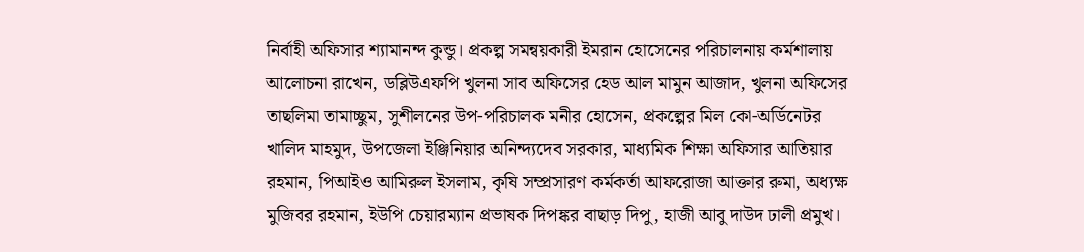নির্বাহী অফিসার শ্যামানন্দ কুন্ডু। প্রকল্প সমন্বয়কারী ইমরান হোসেনের পরিচালনায় কর্মশালায় আলোচনা রাখেন, ডব্লিউএফপি খুলনা সাব অফিসের হেড আল মামুন আজাদ, খুলনা অফিসের তাছলিমা তামাচ্ছুম, সুশীলনের উপ-পরিচালক মনীর হোসেন, প্রকল্পের মিল কো-অর্ডিনেটর খালিদ মাহমুদ, উপজেলা ইঞ্জিনিয়ার অনিন্দ্যদেব সরকার, মাধ্যমিক শিক্ষা অফিসার আতিয়ার রহমান, পিআইও আমিরুল ইসলাম, কৃষি সম্প্রসারণ কর্মকর্তা আফরোজা আক্তার রুমা, অধ্যক্ষ মুজিবর রহমান, ইউপি চেয়ারম্যান প্রভাষক দিপঙ্কর বাছাড় দিপু, হাজী আবু দাউদ ঢালী প্রমুখ।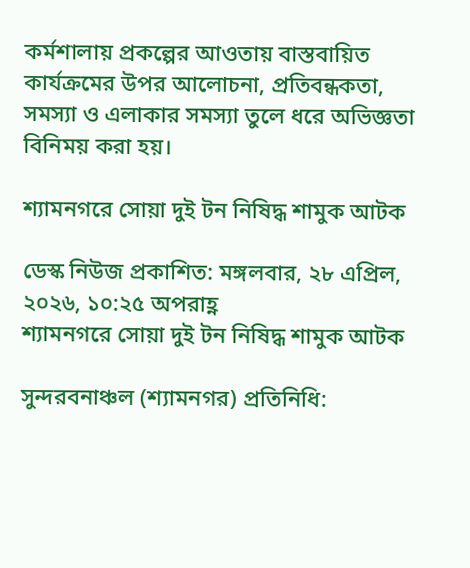কর্মশালায় প্রকল্পের আওতায় বাস্তবায়িত কার্যক্রমের উপর আলোচনা, প্রতিবন্ধকতা, সমস্যা ও এলাকার সমস্যা তুলে ধরে অভিজ্ঞতা বিনিময় করা হয়।

শ্যামনগরে সোয়া দুই টন নিষিদ্ধ শামুক আটক

ডেস্ক নিউজ প্রকাশিত: মঙ্গলবার, ২৮ এপ্রিল, ২০২৬, ১০:২৫ অপরাহ্ণ
শ্যামনগরে সোয়া দুই টন নিষিদ্ধ শামুক আটক

সুন্দরবনাঞ্চল (শ্যামনগর) প্রতিনিধি: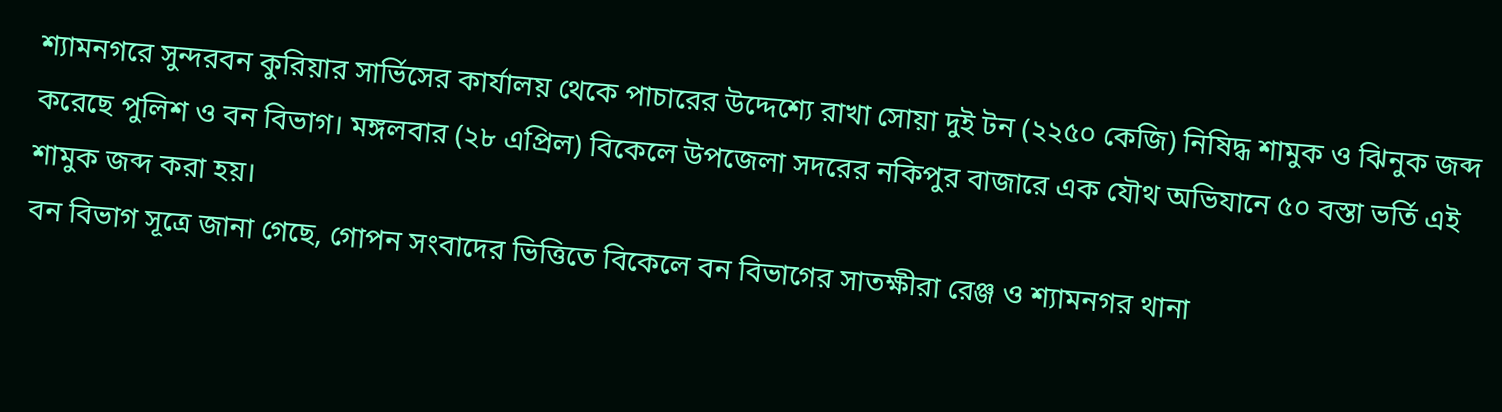শ্যামনগরে সুন্দরবন কুরিয়ার সার্ভিসের কার্যালয় থেকে পাচারের উদ্দেশ্যে রাখা সোয়া দুই টন (২২৫০ কেজি) নিষিদ্ধ শামুক ও ঝিনুক জব্দ করেছে পুলিশ ও বন বিভাগ। মঙ্গলবার (২৮ এপ্রিল) বিকেলে উপজেলা সদরের নকিপুর বাজারে এক যৌথ অভিযানে ৫০ বস্তা ভর্তি এই শামুক জব্দ করা হয়।
বন বিভাগ সূত্রে জানা গেছে, গোপন সংবাদের ভিত্তিতে বিকেলে বন বিভাগের সাতক্ষীরা রেঞ্জ ও শ্যামনগর থানা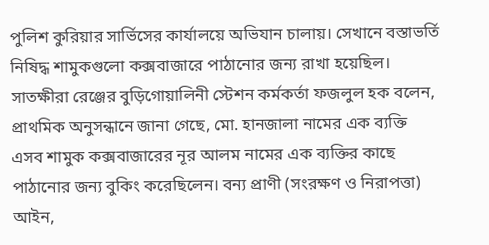পুলিশ কুরিয়ার সার্ভিসের কার্যালয়ে অভিযান চালায়। সেখানে বস্তাভর্তি নিষিদ্ধ শামুকগুলো কক্সবাজারে পাঠানোর জন্য রাখা হয়েছিল।
সাতক্ষীরা রেঞ্জের বুড়িগোয়ালিনী স্টেশন কর্মকর্তা ফজলুল হক বলেন, প্রাথমিক অনুসন্ধানে জানা গেছে, মো. হানজালা নামের এক ব্যক্তি এসব শামুক কক্সবাজারের নূর আলম নামের এক ব্যক্তির কাছে পাঠানোর জন্য বুকিং করেছিলেন। বন্য প্রাণী (সংরক্ষণ ও নিরাপত্তা) আইন,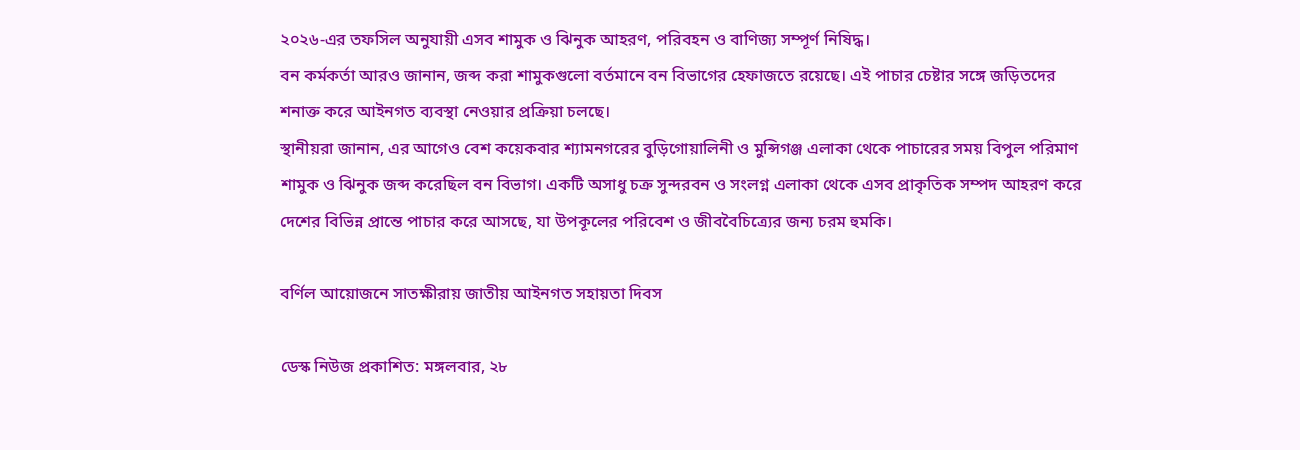২০২৬-এর তফসিল অনুযায়ী এসব শামুক ও ঝিনুক আহরণ, পরিবহন ও বাণিজ্য সম্পূর্ণ নিষিদ্ধ।
বন কর্মকর্তা আরও জানান, জব্দ করা শামুকগুলো বর্তমানে বন বিভাগের হেফাজতে রয়েছে। এই পাচার চেষ্টার সঙ্গে জড়িতদের শনাক্ত করে আইনগত ব্যবস্থা নেওয়ার প্রক্রিয়া চলছে।
স্থানীয়রা জানান, এর আগেও বেশ কয়েকবার শ্যামনগরের বুড়িগোয়ালিনী ও মুন্সিগঞ্জ এলাকা থেকে পাচারের সময় বিপুল পরিমাণ শামুক ও ঝিনুক জব্দ করেছিল বন বিভাগ। একটি অসাধু চক্র সুন্দরবন ও সংলগ্ন এলাকা থেকে এসব প্রাকৃতিক সম্পদ আহরণ করে দেশের বিভিন্ন প্রান্তে পাচার করে আসছে, যা উপকূলের পরিবেশ ও জীববৈচিত্র্যের জন্য চরম হুমকি।

বর্ণিল আয়োজনে সাতক্ষীরায় জাতীয় আইনগত সহায়তা দিবস

ডেস্ক নিউজ প্রকাশিত: মঙ্গলবার, ২৮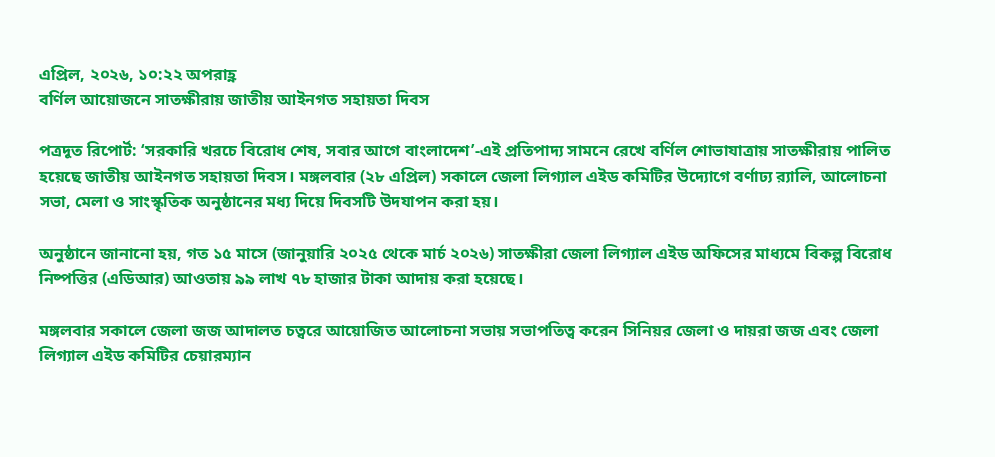এপ্রিল, ২০২৬, ১০:২২ অপরাহ্ণ
বর্ণিল আয়োজনে সাতক্ষীরায় জাতীয় আইনগত সহায়তা দিবস

পত্রদূত রিপোর্ট: ‘সরকারি খরচে বিরোধ শেষ, সবার আগে বাংলাদেশ’-এই প্রতিপাদ্য সামনে রেখে বর্ণিল শোভাযাত্রায় সাতক্ষীরায় পালিত হয়েছে জাতীয় আইনগত সহায়তা দিবস। মঙ্গলবার (২৮ এপ্রিল) সকালে জেলা লিগ্যাল এইড কমিটির উদ্যোগে বর্ণাঢ্য র‌্যালি, আলোচনা সভা, মেলা ও সাংস্কৃতিক অনুষ্ঠানের মধ্য দিয়ে দিবসটি উদযাপন করা হয়।

অনুষ্ঠানে জানানো হয়, গত ১৫ মাসে (জানুয়ারি ২০২৫ থেকে মার্চ ২০২৬) সাতক্ষীরা জেলা লিগ্যাল এইড অফিসের মাধ্যমে বিকল্প বিরোধ নিষ্পত্তির (এডিআর) আওতায় ৯৯ লাখ ৭৮ হাজার টাকা আদায় করা হয়েছে।

মঙ্গলবার সকালে জেলা জজ আদালত চত্বরে আয়োজিত আলোচনা সভায় সভাপতিত্ব করেন সিনিয়র জেলা ও দায়রা জজ এবং জেলা লিগ্যাল এইড কমিটির চেয়ারম্যান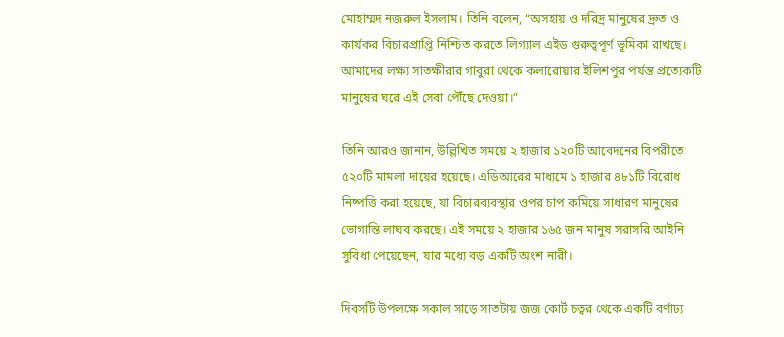মোহাম্মদ নজরুল ইসলাম। তিনি বলেন, “অসহায় ও দরিদ্র মানুষের দ্রুত ও কার্যকর বিচারপ্রাপ্তি নিশ্চিত করতে লিগ্যাল এইড গুরুত্বপূর্ণ ভূমিকা রাখছে। আমাদের লক্ষ্য সাতক্ষীরার গাবুরা থেকে কলারোয়ার ইলিশপুর পর্যন্ত প্রত্যেকটি মানুষের ঘরে এই সেবা পৌঁছে দেওয়া।”

তিনি আরও জানান, উল্লিখিত সময়ে ২ হাজার ১২০টি আবেদনের বিপরীতে ৫২০টি মামলা দায়ের হয়েছে। এডিআরের মাধ্যমে ১ হাজার ৪৮১টি বিরোধ নিষ্পত্তি করা হয়েছে, যা বিচারব্যবস্থার ওপর চাপ কমিয়ে সাধারণ মানুষের ভোগান্তি লাঘব করছে। এই সময়ে ২ হাজার ১৬৫ জন মানুষ সরাসরি আইনি সুবিধা পেয়েছেন, যার মধ্যে বড় একটি অংশ নারী।

দিবসটি উপলক্ষে সকাল সাড়ে সাতটায় জজ কোর্ট চত্বর থেকে একটি বর্ণাঢ্য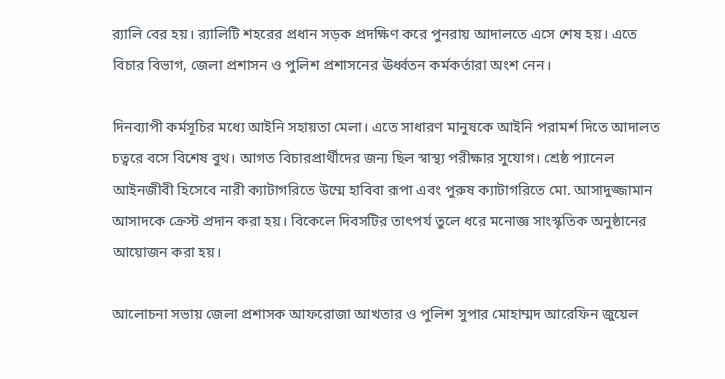র‌্যালি বের হয়। র‌্যালিটি শহরের প্রধান সড়ক প্রদক্ষিণ করে পুনরায় আদালতে এসে শেষ হয়। এতে বিচার বিভাগ, জেলা প্রশাসন ও পুলিশ প্রশাসনের ঊর্ধ্বতন কর্মকর্তারা অংশ নেন।

দিনব্যাপী কর্মসূচির মধ্যে আইনি সহায়তা মেলা। এতে সাধারণ মানুষকে আইনি পরামর্শ দিতে আদালত চত্বরে বসে বিশেষ বুথ। আগত বিচারপ্রার্থীদের জন্য ছিল স্বাস্থ্য পরীক্ষার সুযোগ। শ্রেষ্ঠ প্যানেল আইনজীবী হিসেবে নারী ক্যাটাগরিতে উম্মে হাবিবা রূপা এবং পুরুষ ক্যাটাগরিতে মো. আসাদুজ্জামান আসাদকে ক্রেস্ট প্রদান করা হয়। বিকেলে দিবসটির তাৎপর্য তুলে ধরে মনোজ্ঞ সাংস্কৃতিক অনুষ্ঠানের আয়োজন করা হয়।

আলোচনা সভায় জেলা প্রশাসক আফরোজা আখতার ও পুলিশ সুপার মোহাম্মদ আরেফিন জুয়েল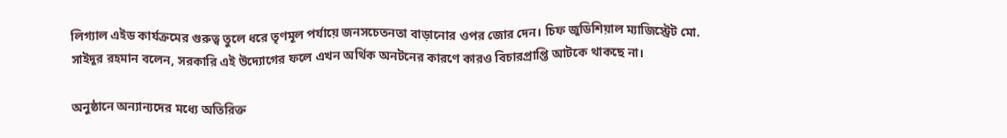লিগ্যাল এইড কার্যক্রমের গুরুত্ব তুলে ধরে তৃণমূল পর্যায়ে জনসচেতনতা বাড়ানোর ওপর জোর দেন। চিফ জুডিশিয়াল ম্যাজিস্ট্রেট মো. সাইদুর রহমান বলেন, সরকারি এই উদ্যোগের ফলে এখন অর্থিক অনটনের কারণে কারও বিচারপ্রাপ্তি আটকে থাকছে না।

অনুষ্ঠানে অন্যান্যদের মধ্যে অতিরিক্ত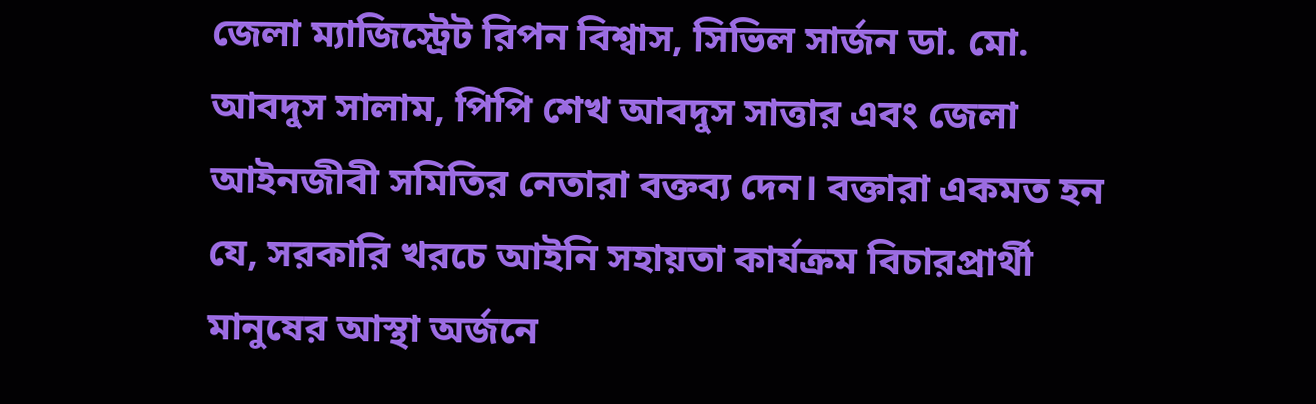জেলা ম্যাজিস্ট্রেট রিপন বিশ্বাস, সিভিল সার্জন ডা. মো. আবদুস সালাম, পিপি শেখ আবদুস সাত্তার এবং জেলা আইনজীবী সমিতির নেতারা বক্তব্য দেন। বক্তারা একমত হন যে, সরকারি খরচে আইনি সহায়তা কার্যক্রম বিচারপ্রার্থী মানুষের আস্থা অর্জনে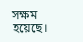সক্ষম হয়েছে।